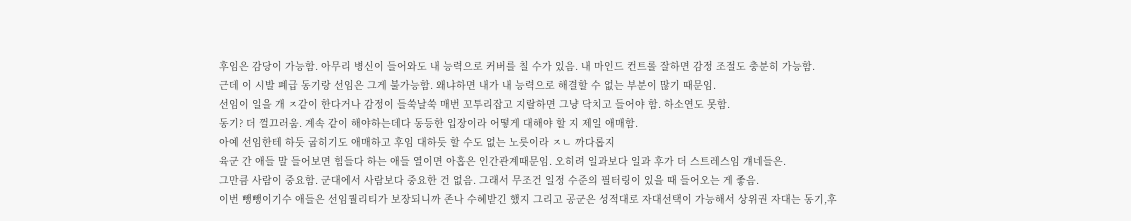후임은 감당이 가능함. 아무리 병신이 들어와도 내 능력으로 커버를 칠 수가 있음. 내 마인드 컨트롤 잘하면 감정 조절도 충분히 가능함.
근데 이 시발 폐급 동기랑 선임은 그게 불가능함. 왜냐하면 내가 내 능력으로 해결할 수 없는 부분이 많기 때문임.
선임이 일을 개 ㅈ같이 한다거나 감정이 들쑥날쑥 매번 꼬투리잡고 지랄하면 그냥 닥치고 들어야 함. 하소연도 못함.
동기? 더 껄끄러움. 계속 같이 해야하는데다 동등한 입장이라 어떻게 대해야 할 지 제일 애매함.
아예 선임한테 하듯 굽히기도 애매하고 후임 대하듯 할 수도 없는 노릇이라 ㅈㄴ 까다롭지
육군 간 애들 말 들어보면 힘들다 하는 애들 열이면 아홉은 인간관계때문임. 오히려 일과보다 일과 후가 더 스트레스임 걔네들은.
그만큼 사람이 중요함. 군대에서 사람보다 중요한 건 없음. 그래서 무조건 일정 수준의 필터링이 있을 때 들어오는 게 좋음.
이번 뺑뺑이기수 애들은 선임퀄리티가 보장되니까 존나 수혜받긴 했지 그리고 공군은 성적대로 자대선택이 가능해서 상위권 자대는 동기,후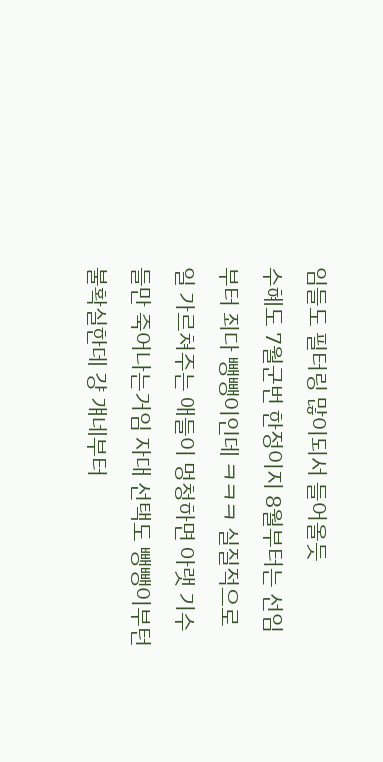임들도 필터링 많이되서 들어올듯
수혜도 7월군번 한정이지 8월부터는 선임부터 죄다 뺑뺑이인데 ㅋㅋㅋ 실질적으로 일 가르쳐주는 애들이 멍청하면 아랫 기수들만 죽어나는거임 자대 선택도 뺑뺑이부턴 불확실한데 걍 걔네부터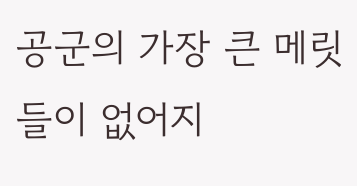공군의 가장 큰 메릿들이 없어지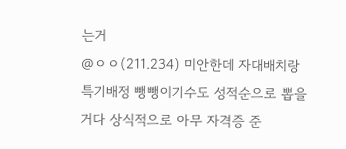는거
@ㅇㅇ(211.234) 미안한데 자대배치랑 특기배정 뺑뺑이기수도 성적순으로 뽑을거다 상식적으로 아무 자격증 준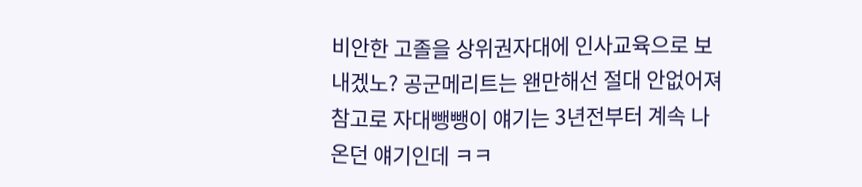비안한 고졸을 상위권자대에 인사교육으로 보내겠노? 공군메리트는 왠만해선 절대 안없어져 참고로 자대뺑뺑이 얘기는 3년전부터 계속 나온던 얘기인데 ㅋㅋ